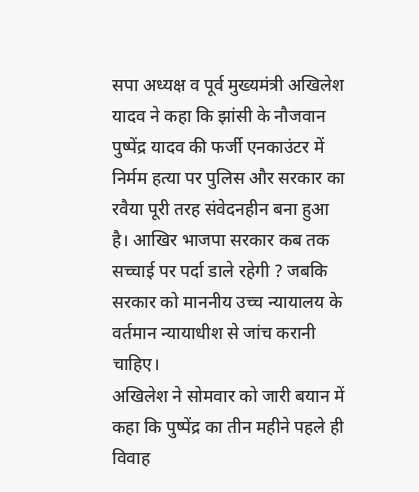सपा अध्यक्ष व पूर्व मुख्यमंत्री अखिलेश यादव ने कहा कि झांसी के नौजवान पुष्पेंद्र यादव की फर्जी एनकाउंटर में निर्मम हत्या पर पुलिस और सरकार का रवैया पूरी तरह संवेदनहीन बना हुआ है। आखिर भाजपा सरकार कब तक सच्चाई पर पर्दा डाले रहेगी ? जबकि सरकार को माननीय उच्च न्यायालय के वर्तमान न्यायाधीश से जांच करानी चाहिए।
अखिलेश ने सोमवार को जारी बयान में कहा कि पुष्पेंद्र का तीन महीने पहले ही विवाह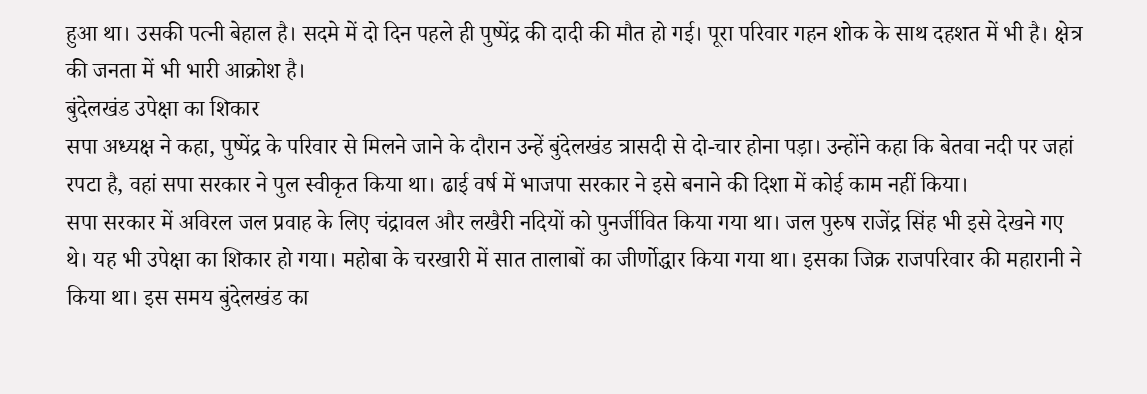हुआ था। उसकी पत्नी बेहाल है। सदमे में दो दिन पहले ही पुष्पेंद्र की दादी की मौत हो गई। पूरा परिवार गहन शोक के साथ दहशत में भी है। क्षेत्र की जनता में भी भारी आक्रोश है।
बुंदेलखंड उपेक्षा का शिकार
सपा अध्यक्ष ने कहा, पुष्पेंद्र के परिवार से मिलने जाने के दौरान उन्हें बुंदेलखंड त्रासदी से दो-चार होना पड़ा। उन्होंने कहा कि बेतवा नदी पर जहां रपटा है, वहां सपा सरकार ने पुल स्वीकृत किया था। ढाई वर्ष में भाजपा सरकार ने इसे बनाने की दिशा में कोई काम नहीं किया।
सपा सरकार में अविरल जल प्रवाह के लिए चंद्रावल और लखैरी नदियों को पुनर्जीवित किया गया था। जल पुरुष राजेंद्र सिंह भी इसे देखने गए थे। यह भी उपेक्षा का शिकार हो गया। महोबा के चरखारी में सात तालाबों का जीर्णोद्धार किया गया था। इसका जिक्र राजपरिवार की महारानी ने किया था। इस समय बुंदेलखंड का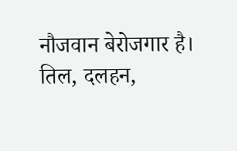नौजवान बेरोजगार है। तिल, दलहन,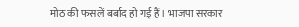मोठ की फसलें बर्बाद हो गई हैं। भाजपा सरकार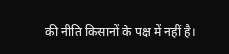की नीति किसानों के पक्ष में नहीं है।